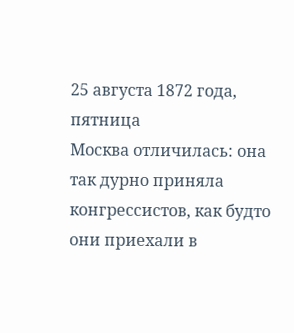25 августа 1872 года, пятница
Москва отличилась: она так дурно приняла конгрессистов, как будто они приехали в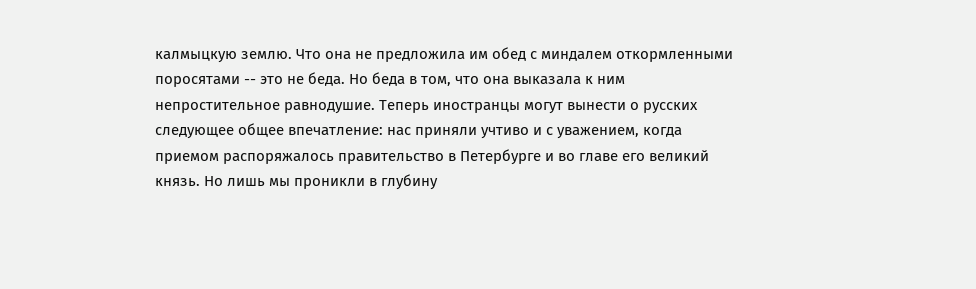калмыцкую землю. Что она не предложила им обед с миндалем откормленными поросятами -- это не беда. Но беда в том, что она выказала к ним непростительное равнодушие. Теперь иностранцы могут вынести о русских следующее общее впечатление: нас приняли учтиво и с уважением, когда приемом распоряжалось правительство в Петербурге и во главе его великий князь. Но лишь мы проникли в глубину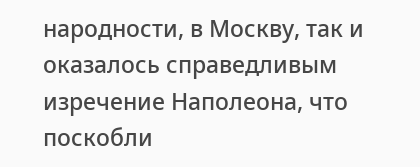народности, в Москву, так и оказалось справедливым изречение Наполеона, что поскобли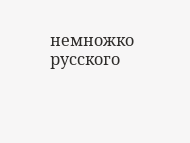немножко русского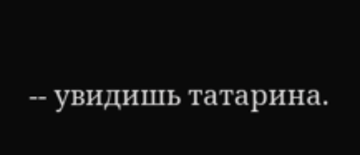-- увидишь татарина.